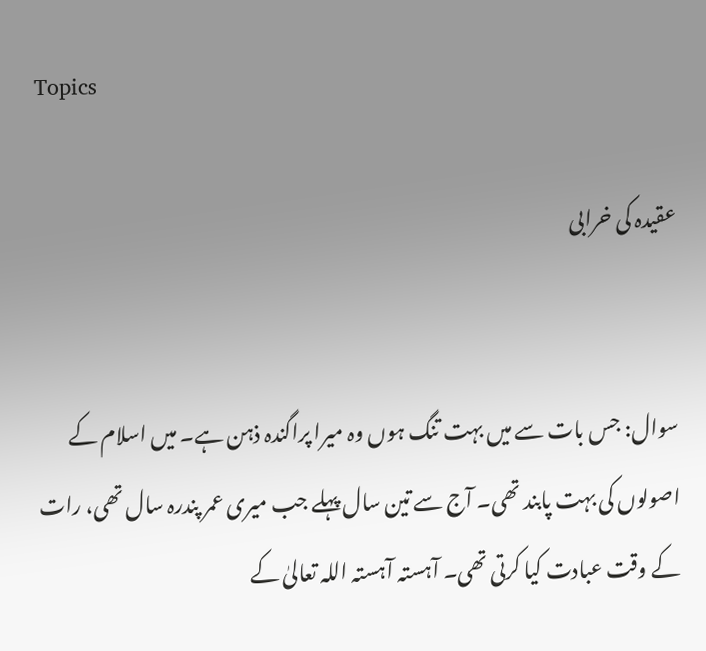Topics

عقیدہ کی خرابی


سوال: جس بات سے میں بہت تنگ ہوں وہ میرا پراگندہ ذہن ہے۔ میں اسلام کے اصولوں کی بہت پابند تھی۔ آج سے تین سال پہلے جب میری عمر پندرہ سال تھی، رات کے وقت عبادت کیا کرتی تھی۔ آہستہ آہستہ اللہ تعالیٰ کے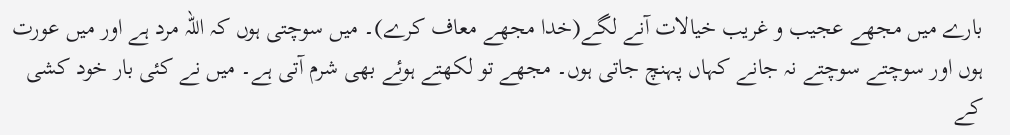بارے میں مجھے عجیب و غریب خیالات آنے لگے(خدا مجھے معاف کرے)۔ میں سوچتی ہوں کہ اللہ مرد ہے اور میں عورت ہوں اور سوچتے سوچتے نہ جانے کہاں پہنچ جاتی ہوں۔ مجھے تو لکھتے ہوئے بھی شرم آتی ہے۔ میں نے کئی بار خود کشی کے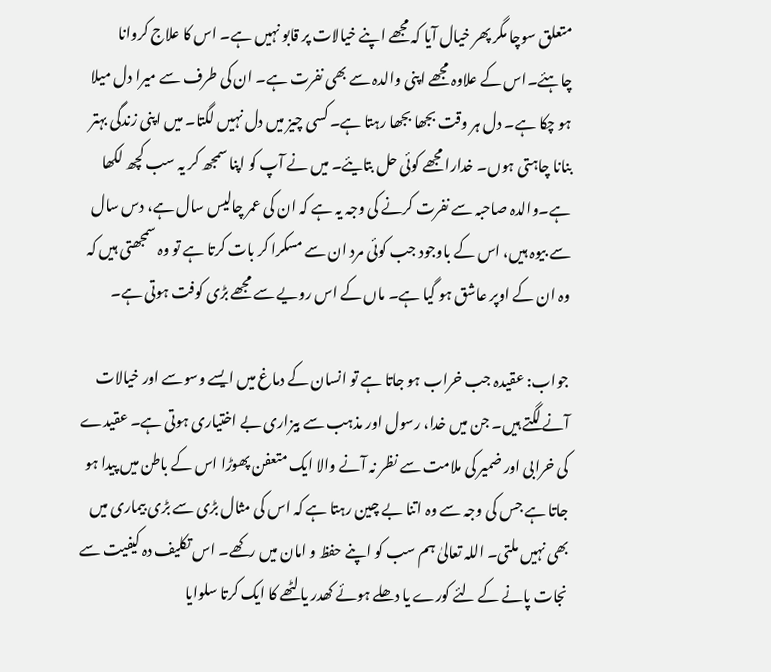متعلق سوچا مگر پھر خیال آیا کہ مجھے اپنے خیالات پر قابو نہیں ہے۔ اس کا علاج کروانا چاہئے۔اس کے علاوہ مجھے اپنی والدہ سے بھی نفرت ہے۔ ان کی طرف سے میرا دل میلا ہو چکا ہے۔ دل ہر وقت بجھا بجھا رہتا ہے۔ کسی چیز میں دل نہیں لگتا۔ میں اپنی زندگی بہتر بنانا چاہتی ہوں۔ خدارا مجھے کوئی حل بتایئے۔ میں نے آپ کو اپنا سمجھ کر یہ سب کچھ لکھا ہے۔والدہ صاحبہ سے نفرت کرنے کی وجہ یہ ہے کہ ان کی عمر چالیس سال ہے، دس سال سے بیوہ ہیں، اس کے باوجود جب کوئی مرد ان سے مسکرا کر بات کرتا ہے تو وہ سمجھتی ہیں کہ وہ ان کے اوپر عاشق ہو گیا ہے۔ ماں کے اس رویے سے مجھے بڑی کوفت ہوتی ہے۔

جواب: عقیدہ جب خراب ہو جاتا ہے تو انسان کے دماغ میں ایسے وسوسے اور خیالات آنے لگتے ہیں۔ جن میں خدا، رسول اور مذہب سے بیزاری بے اختیاری ہوتی ہے۔ عقیدے کی خرابی اور ضمیر کی ملامت سے نظر نہ آنے والا ایک متعفن پھوڑا اس کے باطن میں پیدا ہو جاتا ہے جس کی وجہ سے وہ اتنا بے چین رہتا ہے کہ اس کی مثال بڑی سے بڑی بیماری میں بھی نہیں ملتی۔ اللہ تعالیٰ ہم سب کو اپنے حفظ و امان میں رکھے۔ اس تکلیف دہ کیفیت سے نجات پانے کے لئے کورے یا دھلے ہوئے کھدر یا لٹھے کا ایک کرتا سلوایا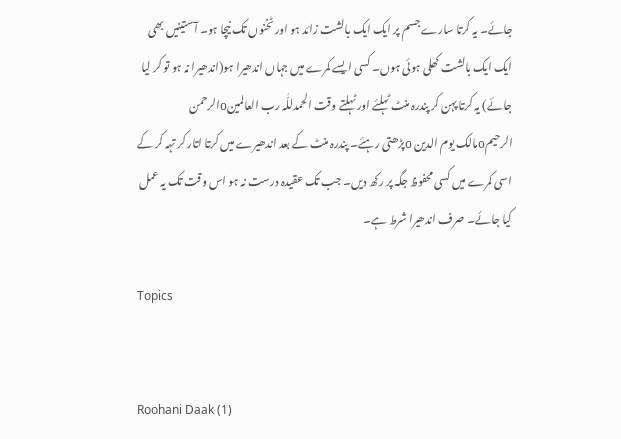جائے۔ یہ کرتا سارے جسم پر ایک ایک بالشت زائد ہو اور ٹخنوں تک نیچا ہو۔ آستینیں بھی ایک ایک بالشت کھلی ہوئی ہوں۔ کسی ایسے کمرے میں جہاں اندھیرا ہو(اندھیرا نہ ہو تو کر لیا جائے) یہ کرتا پہن کر پندرہ منٹ ٹہلئے اور ٹہلتے وقت الحمدللّٰہ رب العالمینoالرحمن الرحیمoمالک یوم الدین oپڑھتی رہئے۔ پندرہ منٹ کے بعد اندھیرے میں کرتا اتار کر تہہ کر کے اسی کمرے میں کسی محفوظ جگہ پر رکھ دیں۔ جب تک عقیدہ درست نہ ہو اس وقت تک یہ عمل کیا جائے۔ صرف اندھیرا شرط ہے۔

Topics


Roohani Daak (1)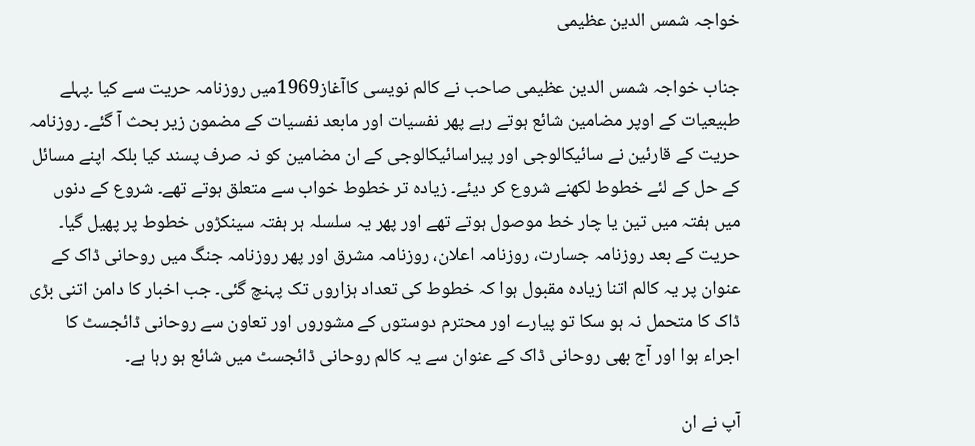خواجہ شمس الدین عظیمی

جناب خواجہ شمس الدین عظیمی صاحب نے کالم نویسی کاآغاز1969میں روزنامہ حریت سے کیا ۔پہلے طبیعیات کے اوپر مضامین شائع ہوتے رہے پھر نفسیات اور مابعد نفسیات کے مضمون زیر بحث آ گئے۔ روزنامہ حریت کے قارئین نے سائیکالوجی اور پیراسائیکالوجی کے ان مضامین کو نہ صرف پسند کیا بلکہ اپنے مسائل کے حل کے لئے خطوط لکھنے شروع کر دیئے۔ زیادہ تر خطوط خواب سے متعلق ہوتے تھے۔ شروع کے دنوں میں ہفتہ میں تین یا چار خط موصول ہوتے تھے اور پھر یہ سلسلہ ہر ہفتہ سینکڑوں خطوط پر پھیل گیا۔ حریت کے بعد روزنامہ جسارت، روزنامہ اعلان، روزنامہ مشرق اور پھر روزنامہ جنگ میں روحانی ڈاک کے عنوان پر یہ کالم اتنا زیادہ مقبول ہوا کہ خطوط کی تعداد ہزاروں تک پہنچ گئی۔ جب اخبار کا دامن اتنی بڑی ڈاک کا متحمل نہ ہو سکا تو پیارے اور محترم دوستوں کے مشوروں اور تعاون سے روحانی ڈائجسٹ کا اجراء ہوا اور آج بھی روحانی ڈاک کے عنوان سے یہ کالم روحانی ڈائجسٹ میں شائع ہو رہا ہے۔

آپ نے ان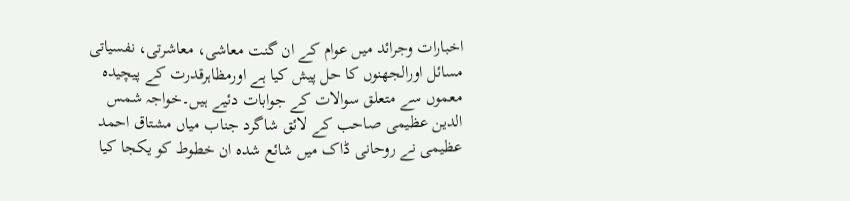اخبارات وجرائد میں عوام کے ان گنت معاشی، معاشرتی، نفسیاتی مسائل اورالجھنوں کا حل پیش کیا ہے اورمظاہرقدرت کے پیچیدہ معموں سے متعلق سوالات کے جوابات دئیے ہیں۔خواجہ شمس الدین عظیمی صاحب کے لائق شاگرد جناب میاں مشتاق احمد عظیمی نے روحانی ڈاک میں شائع شدہ ان خطوط کو یکجا کیا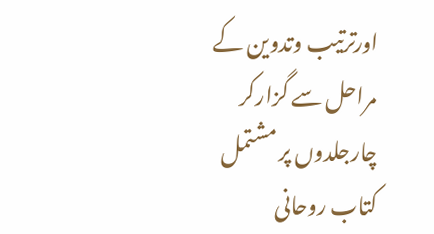اورترتیب وتدوین کے مراحل سے گزارکر چارجلدوں پر مشتمل کتاب روحانی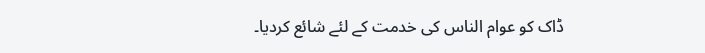ڈاک کو عوام الناس کی خدمت کے لئے شائع کردیا۔